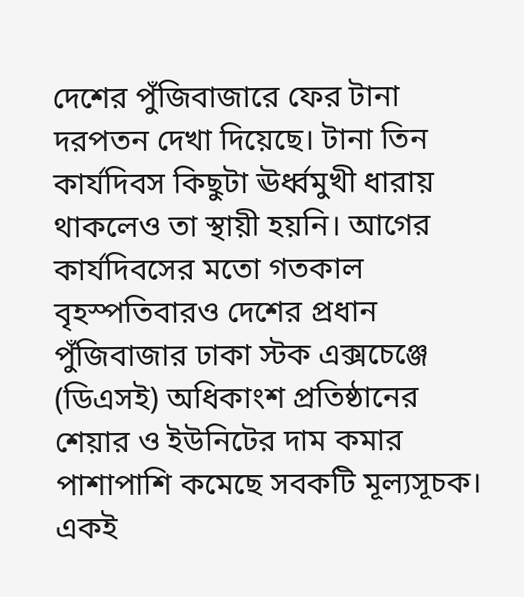দেশের পুঁজিবাজারে ফের টানা দরপতন দেখা দিয়েছে। টানা তিন কার্যদিবস কিছুটা ঊর্ধ্বমুখী ধারায় থাকলেও তা স্থায়ী হয়নি। আগের কার্যদিবসের মতো গতকাল বৃহস্পতিবারও দেশের প্রধান পুঁজিবাজার ঢাকা স্টক এক্সচেঞ্জে (ডিএসই) অধিকাংশ প্রতিষ্ঠানের শেয়ার ও ইউনিটের দাম কমার পাশাপাশি কমেছে সবকটি মূল্যসূচক। একই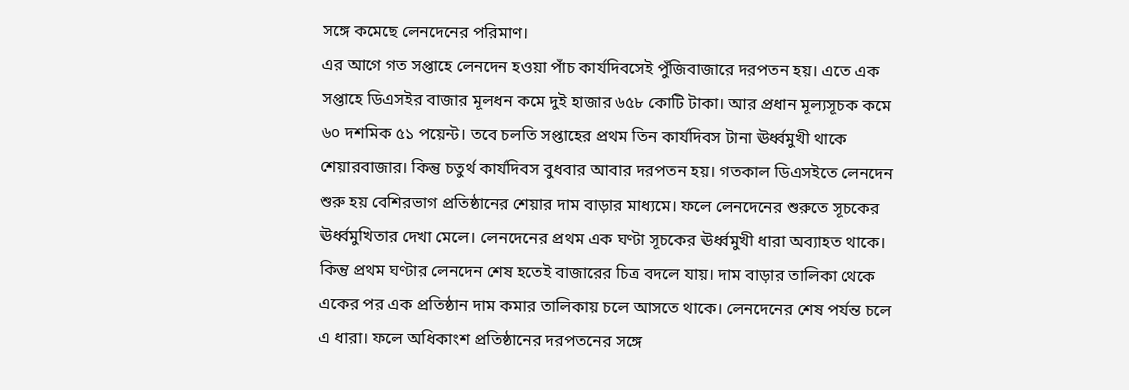সঙ্গে কমেছে লেনদেনের পরিমাণ।
এর আগে গত সপ্তাহে লেনদেন হওয়া পাঁচ কার্যদিবসেই পুঁজিবাজারে দরপতন হয়। এতে এক সপ্তাহে ডিএসইর বাজার মূলধন কমে দুই হাজার ৬৫৮ কোটি টাকা। আর প্রধান মূল্যসূচক কমে ৬০ দশমিক ৫১ পয়েন্ট। তবে চলতি সপ্তাহের প্রথম তিন কার্যদিবস টানা ঊর্ধ্বমুখী থাকে শেয়ারবাজার। কিন্তু চতুর্থ কার্যদিবস বুধবার আবার দরপতন হয়। গতকাল ডিএসইতে লেনদেন শুরু হয় বেশিরভাগ প্রতিষ্ঠানের শেয়ার দাম বাড়ার মাধ্যমে। ফলে লেনদেনের শুরুতে সূচকের ঊর্ধ্বমুখিতার দেখা মেলে। লেনদেনের প্রথম এক ঘণ্টা সূচকের ঊর্ধ্বমুখী ধারা অব্যাহত থাকে।
কিন্তু প্রথম ঘণ্টার লেনদেন শেষ হতেই বাজারের চিত্র বদলে যায়। দাম বাড়ার তালিকা থেকে একের পর এক প্রতিষ্ঠান দাম কমার তালিকায় চলে আসতে থাকে। লেনদেনের শেষ পর্যন্ত চলে এ ধারা। ফলে অধিকাংশ প্রতিষ্ঠানের দরপতনের সঙ্গে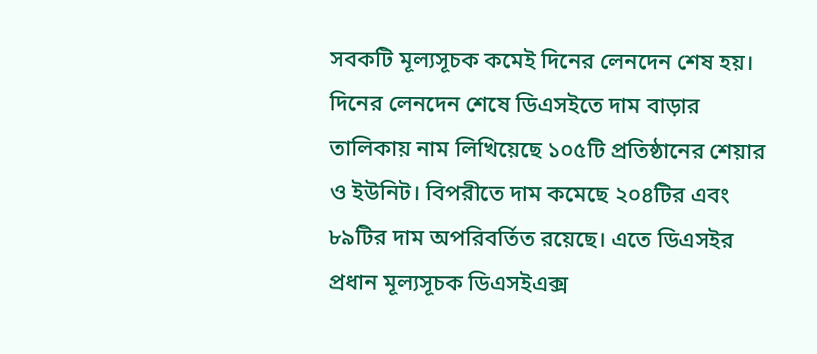সবকটি মূল্যসূচক কমেই দিনের লেনদেন শেষ হয়। দিনের লেনদেন শেষে ডিএসইতে দাম বাড়ার তালিকায় নাম লিখিয়েছে ১০৫টি প্রতিষ্ঠানের শেয়ার ও ইউনিট। বিপরীতে দাম কমেছে ২০৪টির এবং ৮৯টির দাম অপরিবর্তিত রয়েছে। এতে ডিএসইর প্রধান মূল্যসূচক ডিএসইএক্স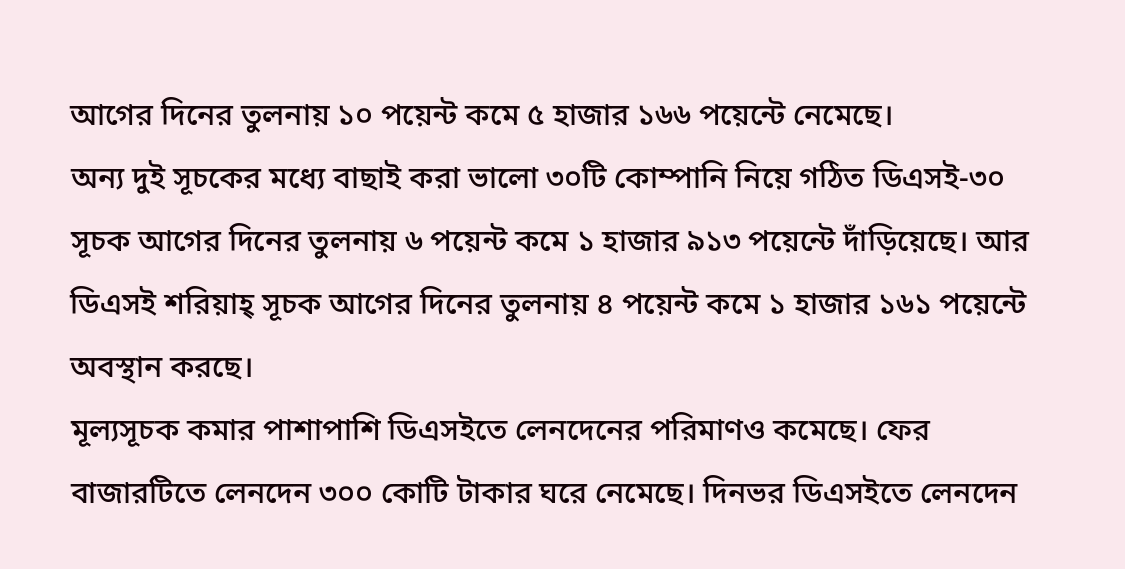আগের দিনের তুলনায় ১০ পয়েন্ট কমে ৫ হাজার ১৬৬ পয়েন্টে নেমেছে।
অন্য দুই সূচকের মধ্যে বাছাই করা ভালো ৩০টি কোম্পানি নিয়ে গঠিত ডিএসই-৩০ সূচক আগের দিনের তুলনায় ৬ পয়েন্ট কমে ১ হাজার ৯১৩ পয়েন্টে দাঁড়িয়েছে। আর ডিএসই শরিয়াহ্ সূচক আগের দিনের তুলনায় ৪ পয়েন্ট কমে ১ হাজার ১৬১ পয়েন্টে অবস্থান করছে।
মূল্যসূচক কমার পাশাপাশি ডিএসইতে লেনদেনের পরিমাণও কমেছে। ফের বাজারটিতে লেনদেন ৩০০ কোটি টাকার ঘরে নেমেছে। দিনভর ডিএসইতে লেনদেন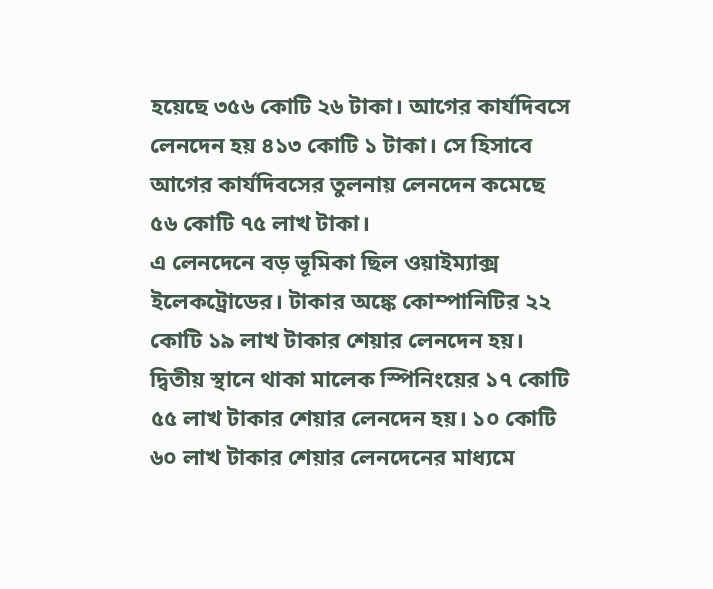হয়েছে ৩৫৬ কোটি ২৬ টাকা। আগের কার্যদিবসে লেনদেন হয় ৪১৩ কোটি ১ টাকা। সে হিসাবে আগের কার্যদিবসের তুলনায় লেনদেন কমেছে ৫৬ কোটি ৭৫ লাখ টাকা।
এ লেনদেনে বড় ভূমিকা ছিল ওয়াইম্যাক্স ইলেকট্রোডের। টাকার অঙ্কে কোম্পানিটির ২২ কোটি ১৯ লাখ টাকার শেয়ার লেনদেন হয়। দ্বিতীয় স্থানে থাকা মালেক স্পিনিংয়ের ১৭ কোটি ৫৫ লাখ টাকার শেয়ার লেনদেন হয়। ১০ কোটি ৬০ লাখ টাকার শেয়ার লেনদেনের মাধ্যমে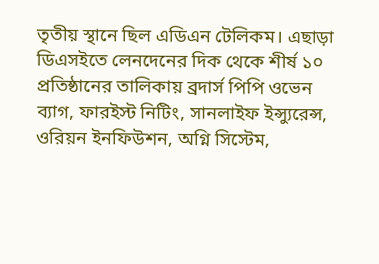তৃতীয় স্থানে ছিল এডিএন টেলিকম। এছাড়া ডিএসইতে লেনদেনের দিক থেকে শীর্ষ ১০ প্রতিষ্ঠানের তালিকায় ব্রদার্স পিপি ওভেন ব্যাগ, ফারইস্ট নিটিং, সানলাইফ ইন্স্যুরেন্স, ওরিয়ন ইনফিউশন, অগ্নি সিস্টেম,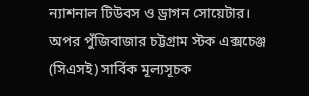ন্যাশনাল টিউবস ও ড্রাগন সোয়েটার। অপর পুঁজিবাজার চট্টগ্রাম স্টক এক্সচেঞ্জ (সিএসই) সার্বিক মূল্যসূচক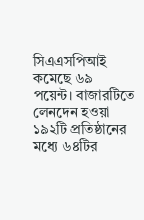সিএএসপিআই কমেছে ৬৯ পয়েন্ট। বাজারটিতে লেনদেন হওয়া ১৯২টি প্রতিষ্ঠানের মধ্যে ৬৪টির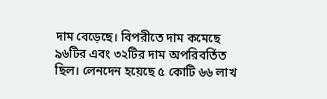দাম বেড়েছে। বিপরীতে দাম কমেছে ৯৬টির এবং ৩২টির দাম অপরিবর্তিত ছিল। লেনদেন হয়েছে ৫ কোটি ৬৬ লাখ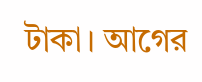টাকা। আগের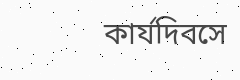কার্যদিবসে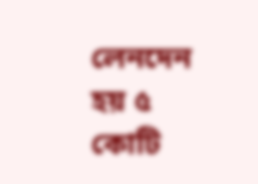লেনদেন হয় ৫ কোটি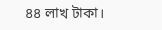৪৪ লাখ টাকা।